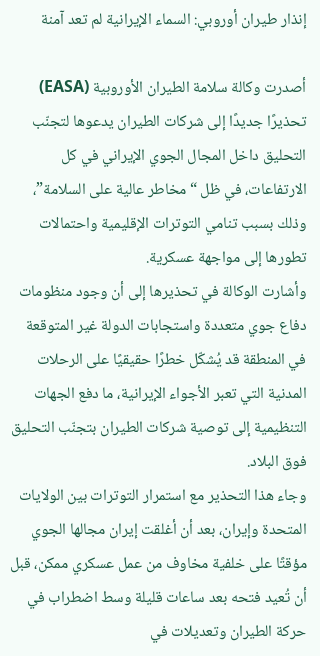إنذار طيران أوروبي: السماء الإيرانية لم تعد آمنة

أصدرت وكالة سلامة الطيران الأوروبية (EASA) تحذيرًا جديدًا إلى شركات الطيران يدعوها لتجنّب التحليق داخل المجال الجوي الإيراني في كل الارتفاعات، في ظل “مخاطر عالية على السلامة”، وذلك بسبب تنامي التوترات الإقليمية واحتمالات تطورها إلى مواجهة عسكرية.
وأشارت الوكالة في تحذيرها إلى أن وجود منظومات دفاع جوي متعددة واستجابات الدولة غير المتوقعة في المنطقة قد يُشكّل خطرًا حقيقيًا على الرحلات المدنية التي تعبر الأجواء الإيرانية، ما دفع الجهات التنظيمية إلى توصية شركات الطيران بتجنّب التحليق فوق البلاد.
وجاء هذا التحذير مع استمرار التوترات بين الولايات المتحدة وإيران، بعد أن أغلقت إيران مجالها الجوي مؤقتًا على خلفية مخاوف من عمل عسكري ممكن، قبل أن تُعيد فتحه بعد ساعات قليلة وسط اضطراب في حركة الطيران وتعديلات في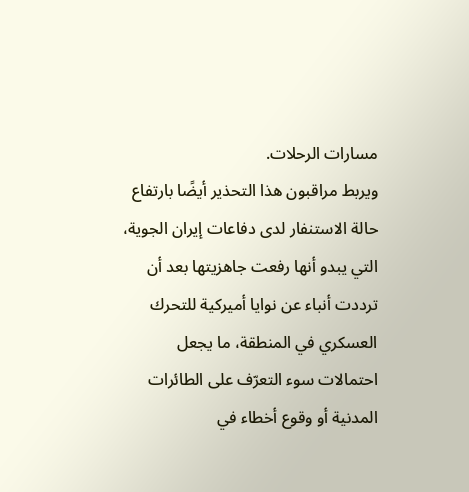مسارات الرحلات.
ويربط مراقبون هذا التحذير أيضًا بارتفاع حالة الاستنفار لدى دفاعات إيران الجوية، التي يبدو أنها رفعت جاهزيتها بعد أن ترددت أنباء عن نوايا أميركية للتحرك العسكري في المنطقة، ما يجعل احتمالات سوء التعرّف على الطائرات المدنية أو وقوع أخطاء في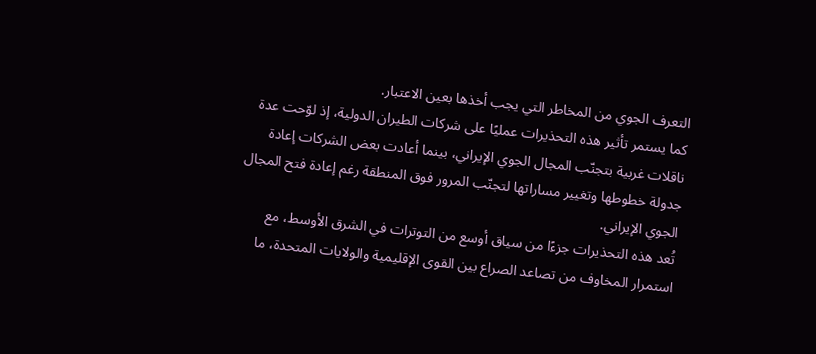التعرف الجوي من المخاطر التي يجب أخذها بعين الاعتبار.
كما يستمر تأثير هذه التحذيرات عمليًا على شركات الطيران الدولية، إذ لوّحت عدة ناقلات غربية بتجنّب المجال الجوي الإيراني، بينما أعادت بعض الشركات إعادة جدولة خطوطها وتغيير مساراتها لتجنّب المرور فوق المنطقة رغم إعادة فتح المجال الجوي الإيراني.
تُعد هذه التحذيرات جزءًا من سياق أوسع من التوترات في الشرق الأوسط، مع استمرار المخاوف من تصاعد الصراع بين القوى الإقليمية والولايات المتحدة، ما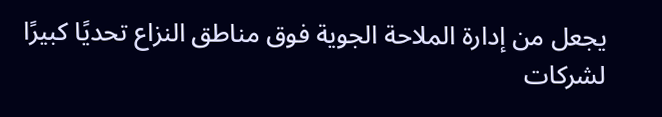يجعل من إدارة الملاحة الجوية فوق مناطق النزاع تحديًا كبيرًا لشركات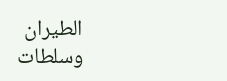الطيران وسلطات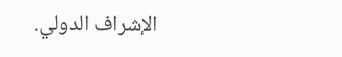الإشراف الدولي.